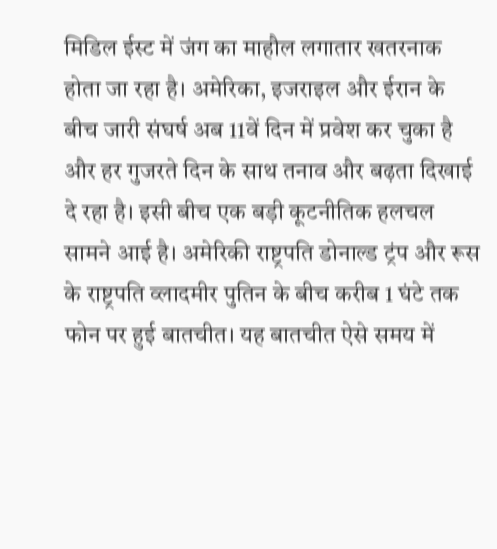मिडिल ईस्ट में जंग का माहौल लगातार खतरनाक होता जा रहा है। अमेरिका, इजराइल और ईरान के बीच जारी संघर्ष अब 11वें दिन में प्रवेश कर चुका है और हर गुजरते दिन के साथ तनाव और बढ़ता दिखाई दे रहा है। इसी बीच एक बड़ी कूटनीतिक हलचल सामने आई है। अमेरिकी राष्ट्रपति डोनाल्ड ट्रंप और रूस के राष्ट्रपति व्लादमीर पुतिन के बीच करीब 1 घंटे तक फोन पर हुई बातचीत। यह बातचीत ऐसे समय में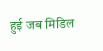हुई जब मिडिल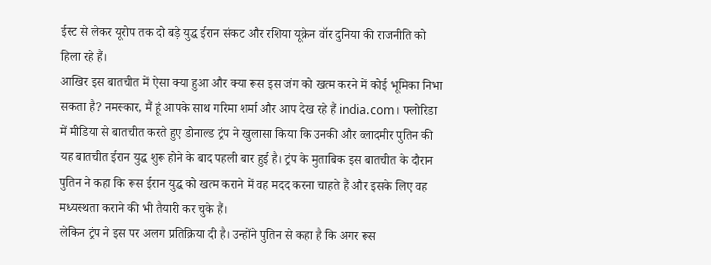ईस्ट से लेकर यूरोप तक दो बड़े युद्ध ईरान संकट और रशिया यूक्रेन वॉर दुनिया की राजनीति को हिला रहे हैं।
आखिर इस बातचीत में ऐसा क्या हुआ और क्या रूस इस जंग को खत्म करने में कोई भूमिका निभा सकता है? नमस्कार, मैं हूं आपके साथ गरिमा शर्मा और आप देख रहे हैं india.com। फ्लोरिडा में मीडिया से बातचीत करते हुए डोनाल्ड ट्रंप ने खुलासा किया कि उनकी और व्लादमीर पुतिन की यह बातचीत ईरान युद्ध शुरू होने के बाद पहली बार हुई है। ट्रंप के मुताबिक इस बातचीत के दौरान पुतिन ने कहा कि रूस ईरान युद्ध को खत्म कराने में वह मदद करना चाहते हैं और इसके लिए वह मध्यस्थता कराने की भी तैयारी कर चुके हैं।
लेकिन ट्रंप ने इस पर अलग प्रतिक्रिया दी है। उन्होंने पुतिन से कहा है कि अगर रूस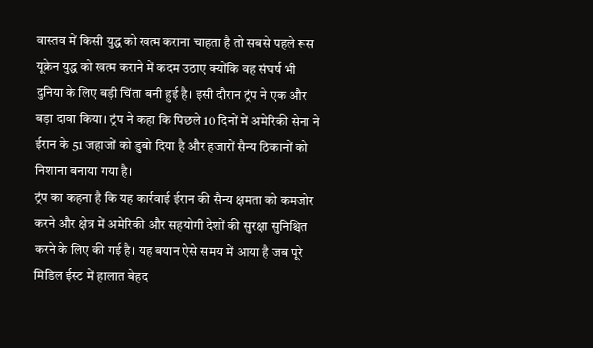वास्तव में किसी युद्ध को खत्म कराना चाहता है तो सबसे पहले रूस यूक्रेन युद्ध को खत्म कराने में कदम उठाए क्योंकि वह संघर्ष भी दुनिया के लिए बड़ी चिंता बनी हुई है। इसी दौरान ट्रंप ने एक और बड़ा दावा किया। ट्रंप ने कहा कि पिछले 10 दिनों में अमेरिकी सेना ने ईरान के 51 जहाजों को डुबो दिया है और हजारों सैन्य ठिकानों को निशाना बनाया गया है।
ट्रंप का कहना है कि यह कार्रवाई ईरान की सैन्य क्षमता को कमजोर करने और क्षेत्र में अमेरिकी और सहयोगी देशों की सुरक्षा सुनिश्चित करने के लिए की गई है। यह बयान ऐसे समय में आया है जब पूरे मिडिल ईस्ट में हालात बेहद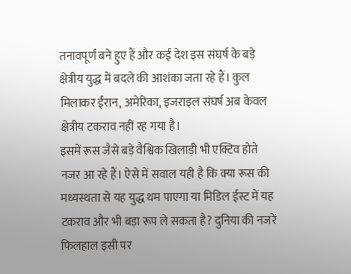तनावपूर्ण बने हुए हैं और कई देश इस संघर्ष के बड़े क्षेत्रीय युद्ध में बदले की आशंका जता रहे हैं। कुल मिलाकर ईरान, अमेरिका, इजराइल संघर्ष अब केवल क्षेत्रीय टकराव नहीं रह गया है।
इसमें रूस जैसे बड़े वैश्विक खिलाड़ी भी एक्टिव होते नजर आ रहे हैं। ऐसे में सवाल यही है कि क्या रूस की मध्यस्थता से यह युद्ध थम पाएगा या मिडिल ईस्ट में यह टकराव और भी बड़ा रूप ले सकता है? दुनिया की नजरें फिलहाल इसी पर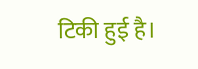टिकी हुई है।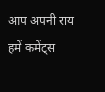आप अपनी राय हमें कमेंट्स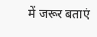में जरूर बताएं